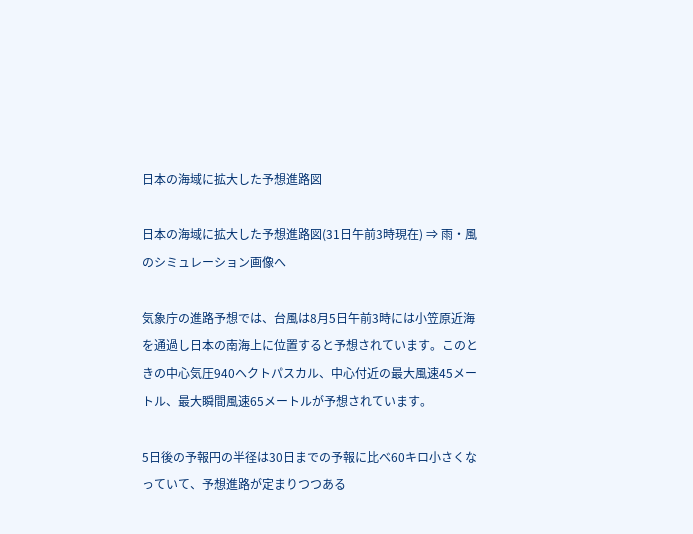日本の海域に拡大した予想進路図

日本の海域に拡大した予想進路図(31日午前3時現在) ⇒ 雨・風のシミュレーション画像へ

気象庁の進路予想では、台風は8月5日午前3時には小笠原近海を通過し日本の南海上に位置すると予想されています。このときの中心気圧940ヘクトパスカル、中心付近の最大風速45メートル、最大瞬間風速65メートルが予想されています。

5日後の予報円の半径は30日までの予報に比べ60キロ小さくなっていて、予想進路が定まりつつある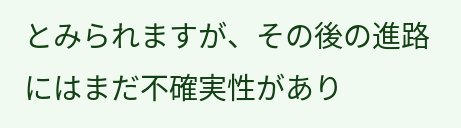とみられますが、その後の進路にはまだ不確実性があり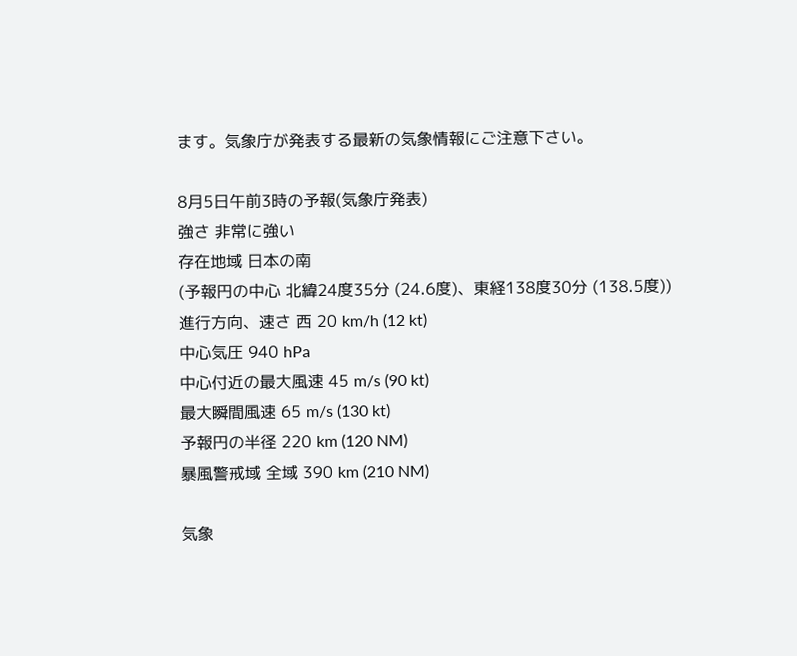ます。気象庁が発表する最新の気象情報にご注意下さい。

8月5日午前3時の予報(気象庁発表)
強さ 非常に強い
存在地域 日本の南
(予報円の中心 北緯24度35分 (24.6度)、東経138度30分 (138.5度))
進行方向、速さ 西 20 km/h (12 kt)
中心気圧 940 hPa
中心付近の最大風速 45 m/s (90 kt)
最大瞬間風速 65 m/s (130 kt)
予報円の半径 220 km (120 NM)
暴風警戒域 全域 390 km (210 NM)

気象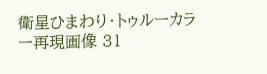衛星ひまわり・トゥルーカラー再現画像 31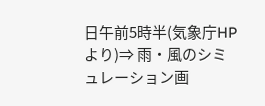日午前5時半(気象庁HPより)⇒ 雨・風のシミュレーション画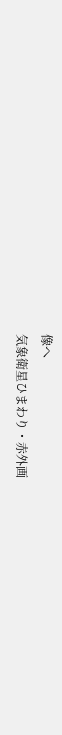像へ
気象衛星ひまわり・赤外画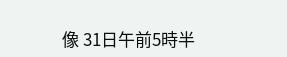像 31日午前5時半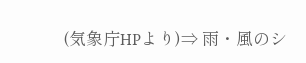(気象庁HPより)⇒ 雨・風のシ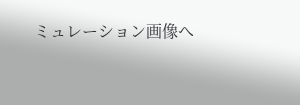ミュレーション画像へ